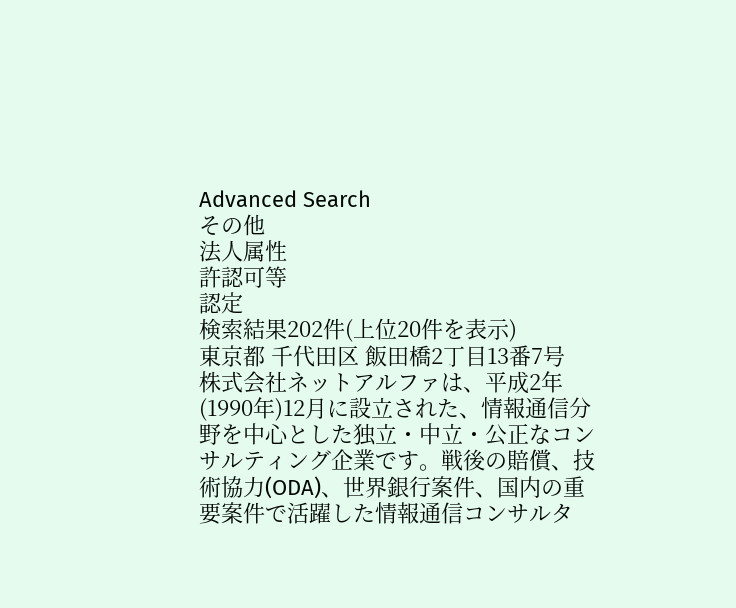Advanced Search
その他
法人属性
許認可等
認定
検索結果202件(上位20件を表示)
東京都 千代田区 飯田橋2丁目13番7号
株式会社ネットアルファは、平成2年(1990年)12月に設立された、情報通信分野を中心とした独立・中立・公正なコンサルティング企業です。戦後の賠償、技術協力(ODA)、世界銀行案件、国内の重要案件で活躍した情報通信コンサルタ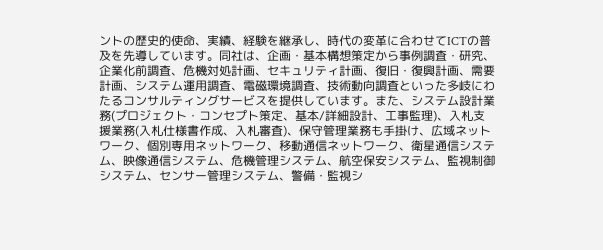ントの歴史的使命、実績、経験を継承し、時代の変革に合わせてICTの普及を先導しています。同社は、企画・基本構想策定から事例調査・研究、企業化前調査、危機対処計画、セキュリティ計画、復旧・復興計画、需要計画、システム運用調査、電磁環境調査、技術動向調査といった多岐にわたるコンサルティングサービスを提供しています。また、システム設計業務(プロジェクト・コンセプト策定、基本/詳細設計、工事監理)、入札支援業務(入札仕様書作成、入札審査)、保守管理業務も手掛け、広域ネットワーク、個別専用ネットワーク、移動通信ネットワーク、衛星通信システム、映像通信システム、危機管理システム、航空保安システム、監視制御システム、センサー管理システム、警備・監視シ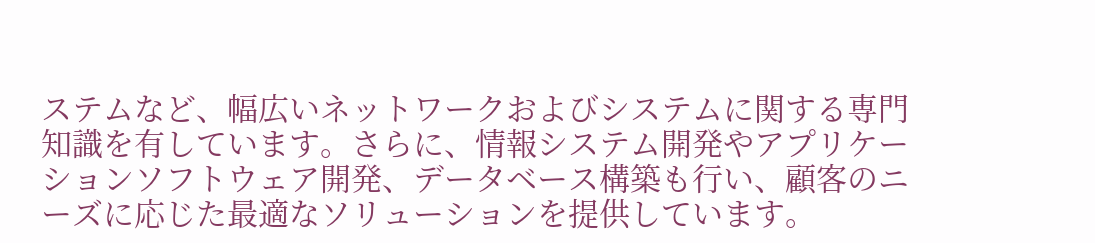ステムなど、幅広いネットワークおよびシステムに関する専門知識を有しています。さらに、情報システム開発やアプリケーションソフトウェア開発、データベース構築も行い、顧客のニーズに応じた最適なソリューションを提供しています。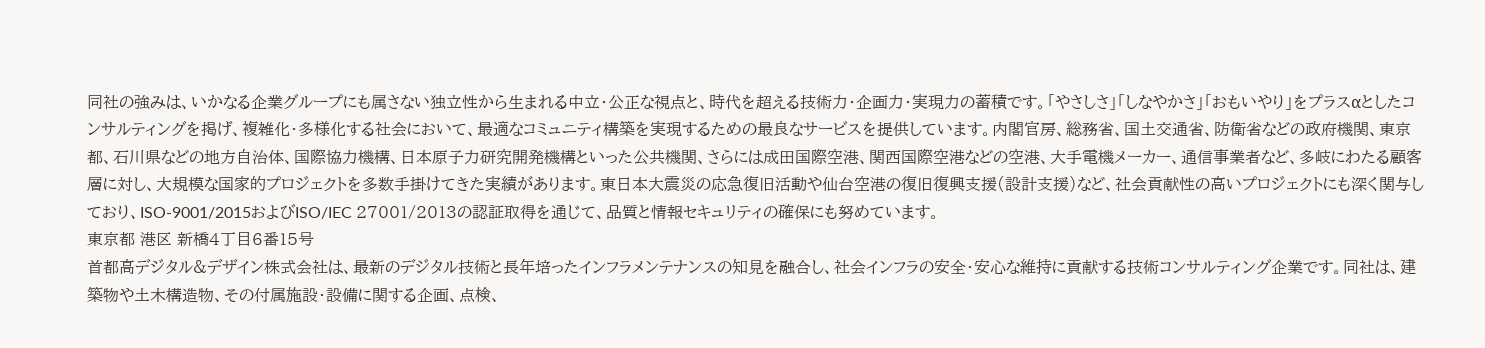同社の強みは、いかなる企業グループにも属さない独立性から生まれる中立・公正な視点と、時代を超える技術力・企画力・実現力の蓄積です。「やさしさ」「しなやかさ」「おもいやり」をプラスαとしたコンサルティングを掲げ、複雑化・多様化する社会において、最適なコミュニティ構築を実現するための最良なサービスを提供しています。内閣官房、総務省、国土交通省、防衛省などの政府機関、東京都、石川県などの地方自治体、国際協力機構、日本原子力研究開発機構といった公共機関、さらには成田国際空港、関西国際空港などの空港、大手電機メーカー、通信事業者など、多岐にわたる顧客層に対し、大規模な国家的プロジェクトを多数手掛けてきた実績があります。東日本大震災の応急復旧活動や仙台空港の復旧復興支援(設計支援)など、社会貢献性の高いプロジェクトにも深く関与しており、ISO-9001/2015およびISO/IEC 27001/2013の認証取得を通じて、品質と情報セキュリティの確保にも努めています。
東京都 港区 新橋4丁目6番15号
首都高デジタル&デザイン株式会社は、最新のデジタル技術と長年培ったインフラメンテナンスの知見を融合し、社会インフラの安全・安心な維持に貢献する技術コンサルティング企業です。同社は、建築物や土木構造物、その付属施設・設備に関する企画、点検、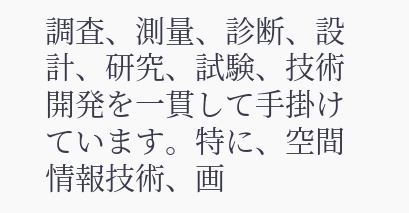調査、測量、診断、設計、研究、試験、技術開発を一貫して手掛けています。特に、空間情報技術、画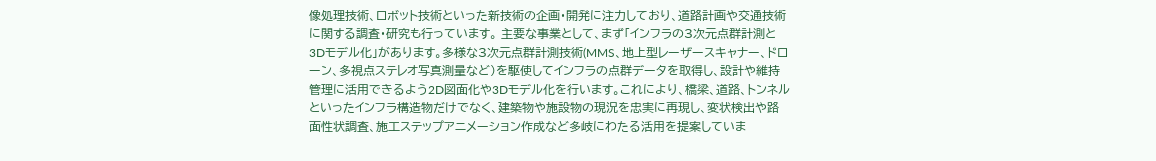像処理技術、ロボット技術といった新技術の企画・開発に注力しており、道路計画や交通技術に関する調査・研究も行っています。 主要な事業として、まず「インフラの3次元点群計測と3Dモデル化」があります。多様な3次元点群計測技術(MMS、地上型レーザースキャナー、ドローン、多視点ステレオ写真測量など)を駆使してインフラの点群データを取得し、設計や維持管理に活用できるよう2D図面化や3Dモデル化を行います。これにより、橋梁、道路、トンネルといったインフラ構造物だけでなく、建築物や施設物の現況を忠実に再現し、変状検出や路面性状調査、施工ステップアニメーション作成など多岐にわたる活用を提案していま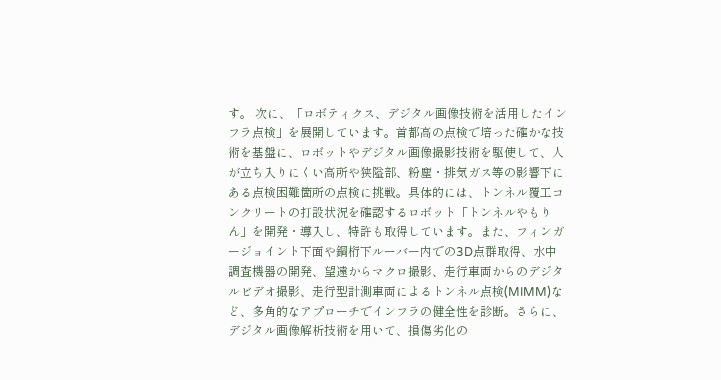す。 次に、「ロボティクス、デジタル画像技術を活用したインフラ点検」を展開しています。首都高の点検で培った確かな技術を基盤に、ロボットやデジタル画像撮影技術を駆使して、人が立ち入りにくい高所や狭隘部、粉塵・排気ガス等の影響下にある点検困難箇所の点検に挑戦。具体的には、トンネル覆工コンクリートの打設状況を確認するロボット「トンネルやもりん」を開発・導入し、特許も取得しています。また、フィンガージョイント下面や鋼桁下ルーバー内での3D点群取得、水中調査機器の開発、望遠からマクロ撮影、走行車両からのデジタルビデオ撮影、走行型計測車両によるトンネル点検(MIMM)など、多角的なアプローチでインフラの健全性を診断。さらに、デジタル画像解析技術を用いて、損傷劣化の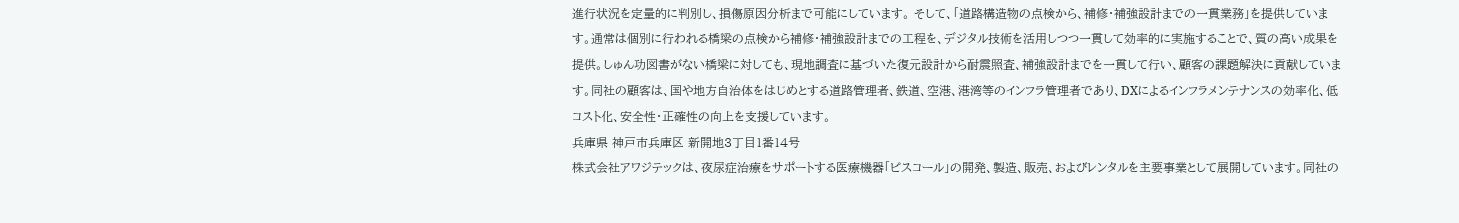進行状況を定量的に判別し、損傷原因分析まで可能にしています。 そして、「道路構造物の点検から、補修・補強設計までの一貫業務」を提供しています。通常は個別に行われる橋梁の点検から補修・補強設計までの工程を、デジタル技術を活用しつつ一貫して効率的に実施することで、質の高い成果を提供。しゅん功図書がない橋梁に対しても、現地調査に基づいた復元設計から耐震照査、補強設計までを一貫して行い、顧客の課題解決に貢献しています。同社の顧客は、国や地方自治体をはじめとする道路管理者、鉄道、空港、港湾等のインフラ管理者であり、DXによるインフラメンテナンスの効率化、低コスト化、安全性・正確性の向上を支援しています。
兵庫県 神戸市兵庫区 新開地3丁目1番14号
株式会社アワジテックは、夜尿症治療をサポートする医療機器「ピスコール」の開発、製造、販売、およびレンタルを主要事業として展開しています。同社の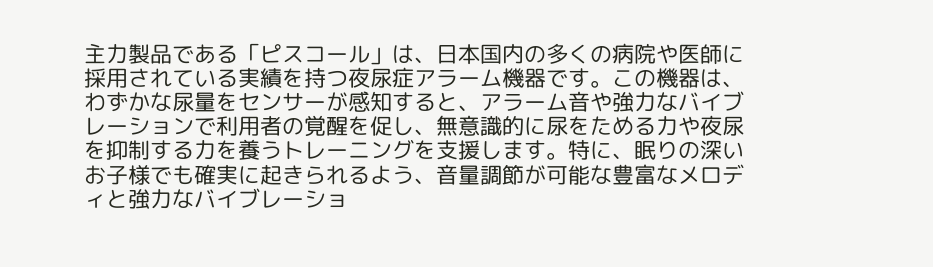主力製品である「ピスコール」は、日本国内の多くの病院や医師に採用されている実績を持つ夜尿症アラーム機器です。この機器は、わずかな尿量をセンサーが感知すると、アラーム音や強力なバイブレーションで利用者の覚醒を促し、無意識的に尿をためる力や夜尿を抑制する力を養うトレーニングを支援します。特に、眠りの深いお子様でも確実に起きられるよう、音量調節が可能な豊富なメロディと強力なバイブレーショ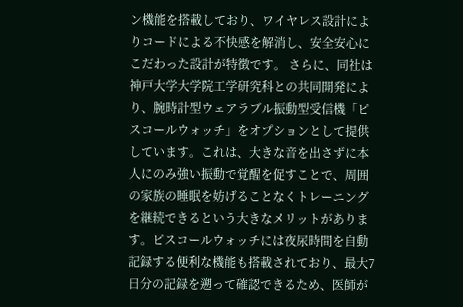ン機能を搭載しており、ワイヤレス設計によりコードによる不快感を解消し、安全安心にこだわった設計が特徴です。 さらに、同社は神戸大学大学院工学研究科との共同開発により、腕時計型ウェアラブル振動型受信機「ピスコールウォッチ」をオプションとして提供しています。これは、大きな音を出さずに本人にのみ強い振動で覚醒を促すことで、周囲の家族の睡眠を妨げることなくトレーニングを継続できるという大きなメリットがあります。ピスコールウォッチには夜尿時間を自動記録する便利な機能も搭載されており、最大7日分の記録を遡って確認できるため、医師が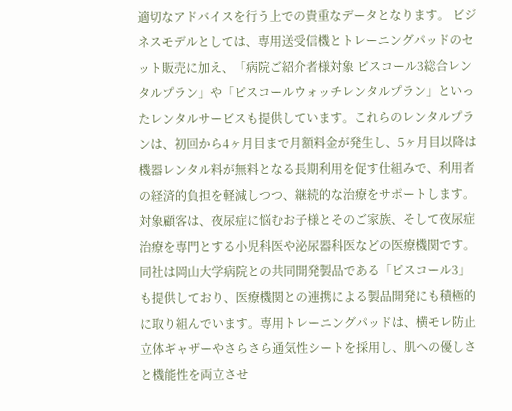適切なアドバイスを行う上での貴重なデータとなります。 ビジネスモデルとしては、専用送受信機とトレーニングパッドのセット販売に加え、「病院ご紹介者様対象 ピスコール3総合レンタルプラン」や「ピスコールウォッチレンタルプラン」といったレンタルサービスも提供しています。これらのレンタルプランは、初回から4ヶ月目まで月額料金が発生し、5ヶ月目以降は機器レンタル料が無料となる長期利用を促す仕組みで、利用者の経済的負担を軽減しつつ、継続的な治療をサポートします。対象顧客は、夜尿症に悩むお子様とそのご家族、そして夜尿症治療を専門とする小児科医や泌尿器科医などの医療機関です。 同社は岡山大学病院との共同開発製品である「ピスコール3」も提供しており、医療機関との連携による製品開発にも積極的に取り組んでいます。専用トレーニングパッドは、横モレ防止立体ギャザーやさらさら通気性シートを採用し、肌への優しさと機能性を両立させ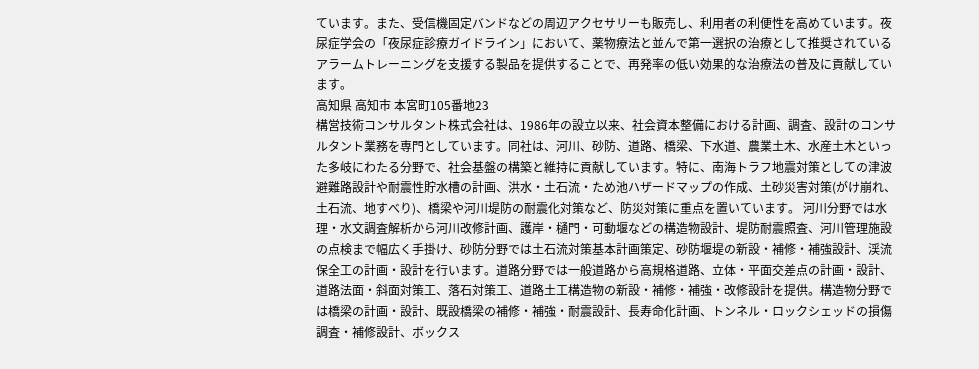ています。また、受信機固定バンドなどの周辺アクセサリーも販売し、利用者の利便性を高めています。夜尿症学会の「夜尿症診療ガイドライン」において、薬物療法と並んで第一選択の治療として推奨されているアラームトレーニングを支援する製品を提供することで、再発率の低い効果的な治療法の普及に貢献しています。
高知県 高知市 本宮町105番地23
構営技術コンサルタント株式会社は、1986年の設立以来、社会資本整備における計画、調査、設計のコンサルタント業務を専門としています。同社は、河川、砂防、道路、橋梁、下水道、農業土木、水産土木といった多岐にわたる分野で、社会基盤の構築と維持に貢献しています。特に、南海トラフ地震対策としての津波避難路設計や耐震性貯水槽の計画、洪水・土石流・ため池ハザードマップの作成、土砂災害対策(がけ崩れ、土石流、地すべり)、橋梁や河川堤防の耐震化対策など、防災対策に重点を置いています。 河川分野では水理・水文調査解析から河川改修計画、護岸・樋門・可動堰などの構造物設計、堤防耐震照査、河川管理施設の点検まで幅広く手掛け、砂防分野では土石流対策基本計画策定、砂防堰堤の新設・補修・補強設計、渓流保全工の計画・設計を行います。道路分野では一般道路から高規格道路、立体・平面交差点の計画・設計、道路法面・斜面対策工、落石対策工、道路土工構造物の新設・補修・補強・改修設計を提供。構造物分野では橋梁の計画・設計、既設橋梁の補修・補強・耐震設計、長寿命化計画、トンネル・ロックシェッドの損傷調査・補修設計、ボックス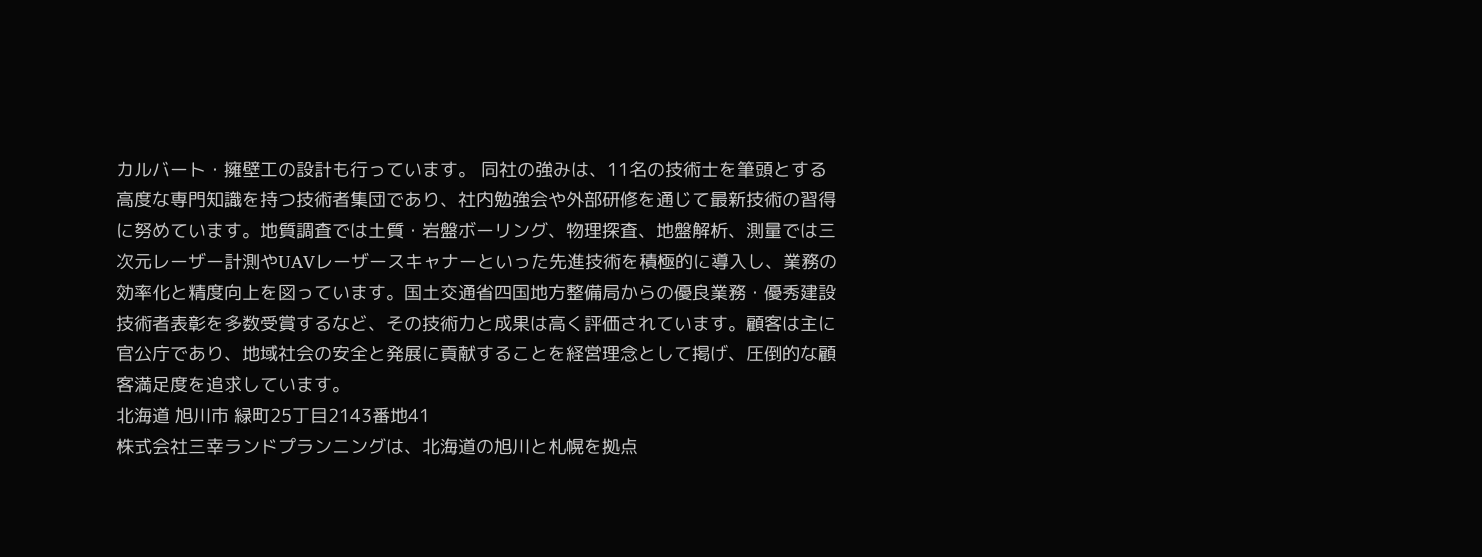カルバート・擁壁工の設計も行っています。 同社の強みは、11名の技術士を筆頭とする高度な専門知識を持つ技術者集団であり、社内勉強会や外部研修を通じて最新技術の習得に努めています。地質調査では土質・岩盤ボーリング、物理探査、地盤解析、測量では三次元レーザー計測やUAVレーザースキャナーといった先進技術を積極的に導入し、業務の効率化と精度向上を図っています。国土交通省四国地方整備局からの優良業務・優秀建設技術者表彰を多数受賞するなど、その技術力と成果は高く評価されています。顧客は主に官公庁であり、地域社会の安全と発展に貢献することを経営理念として掲げ、圧倒的な顧客満足度を追求しています。
北海道 旭川市 緑町25丁目2143番地41
株式会社三幸ランドプランニングは、北海道の旭川と札幌を拠点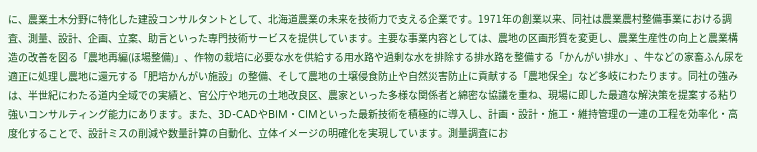に、農業土木分野に特化した建設コンサルタントとして、北海道農業の未来を技術力で支える企業です。1971年の創業以来、同社は農業農村整備事業における調査、測量、設計、企画、立案、助言といった専門技術サービスを提供しています。主要な事業内容としては、農地の区画形質を変更し、農業生産性の向上と農業構造の改善を図る「農地再編(ほ場整備)」、作物の栽培に必要な水を供給する用水路や過剰な水を排除する排水路を整備する「かんがい排水」、牛などの家畜ふん尿を適正に処理し農地に還元する「肥培かんがい施設」の整備、そして農地の土壌侵食防止や自然災害防止に貢献する「農地保全」など多岐にわたります。同社の強みは、半世紀にわたる道内全域での実績と、官公庁や地元の土地改良区、農家といった多様な関係者と綿密な協議を重ね、現場に即した最適な解決策を提案する粘り強いコンサルティング能力にあります。また、3D-CADやBIM・CIMといった最新技術を積極的に導入し、計画・設計・施工・維持管理の一連の工程を効率化・高度化することで、設計ミスの削減や数量計算の自動化、立体イメージの明確化を実現しています。測量調査にお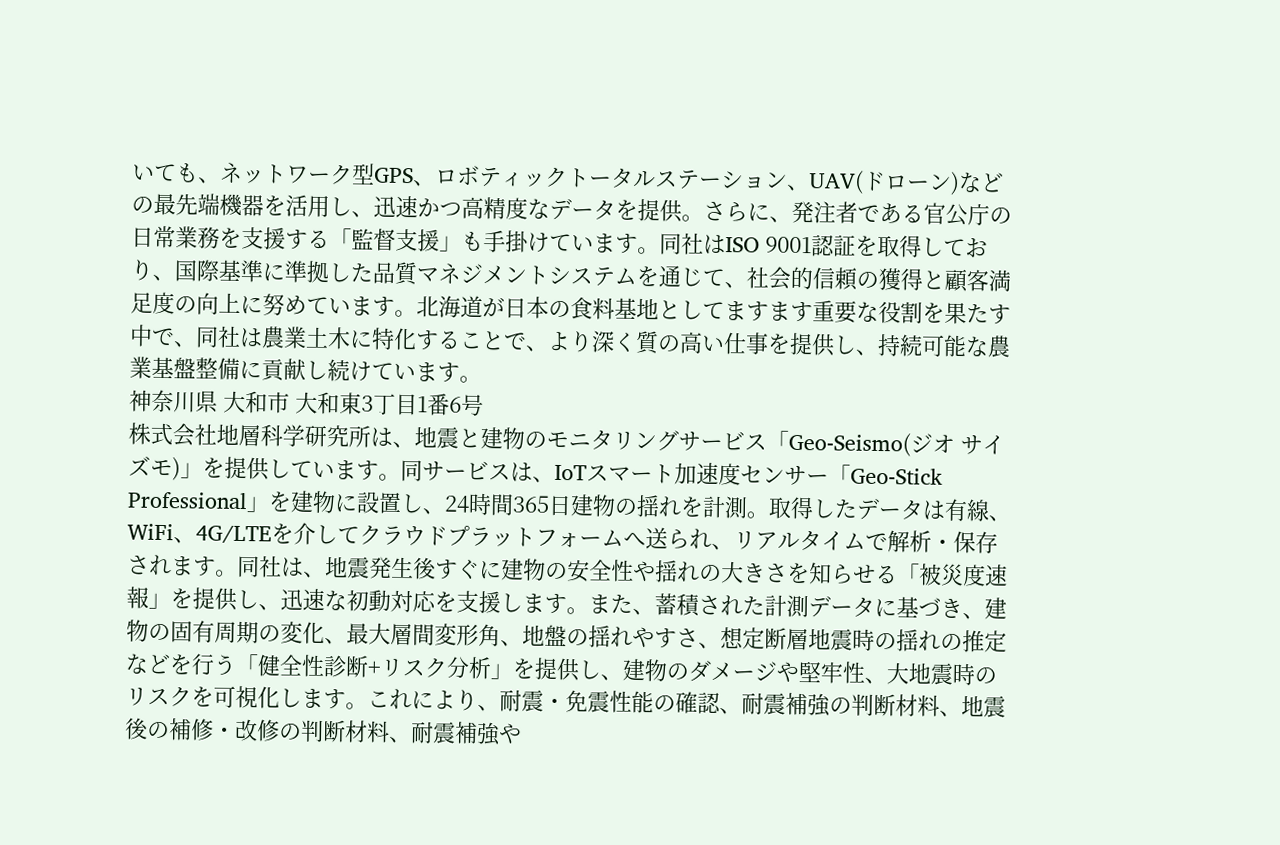いても、ネットワーク型GPS、ロボティックトータルステーション、UAV(ドローン)などの最先端機器を活用し、迅速かつ高精度なデータを提供。さらに、発注者である官公庁の日常業務を支援する「監督支援」も手掛けています。同社はISO 9001認証を取得しており、国際基準に準拠した品質マネジメントシステムを通じて、社会的信頼の獲得と顧客満足度の向上に努めています。北海道が日本の食料基地としてますます重要な役割を果たす中で、同社は農業土木に特化することで、より深く質の高い仕事を提供し、持続可能な農業基盤整備に貢献し続けています。
神奈川県 大和市 大和東3丁目1番6号
株式会社地層科学研究所は、地震と建物のモニタリングサービス「Geo-Seismo(ジオ サイズモ)」を提供しています。同サービスは、IoTスマート加速度センサー「Geo-Stick Professional」を建物に設置し、24時間365日建物の揺れを計測。取得したデータは有線、WiFi、4G/LTEを介してクラウドプラットフォームへ送られ、リアルタイムで解析・保存されます。同社は、地震発生後すぐに建物の安全性や揺れの大きさを知らせる「被災度速報」を提供し、迅速な初動対応を支援します。また、蓄積された計測データに基づき、建物の固有周期の変化、最大層間変形角、地盤の揺れやすさ、想定断層地震時の揺れの推定などを行う「健全性診断+リスク分析」を提供し、建物のダメージや堅牢性、大地震時のリスクを可視化します。これにより、耐震・免震性能の確認、耐震補強の判断材料、地震後の補修・改修の判断材料、耐震補強や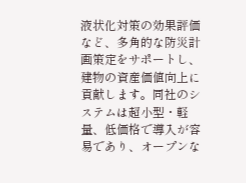液状化対策の効果評価など、多角的な防災計画策定をサポートし、建物の資産価値向上に貢献します。同社のシステムは超小型・軽量、低価格で導入が容易であり、オープンな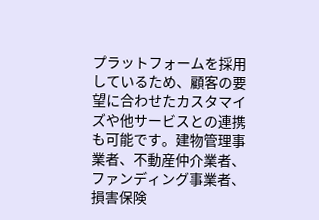プラットフォームを採用しているため、顧客の要望に合わせたカスタマイズや他サービスとの連携も可能です。建物管理事業者、不動産仲介業者、ファンディング事業者、損害保険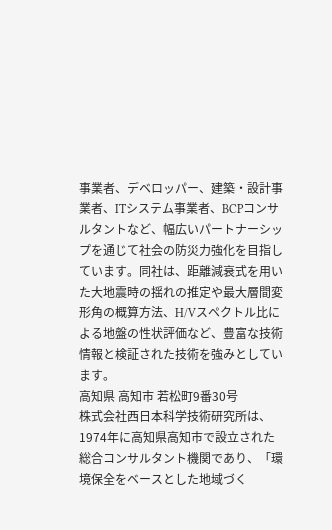事業者、デベロッパー、建築・設計事業者、ITシステム事業者、BCPコンサルタントなど、幅広いパートナーシップを通じて社会の防災力強化を目指しています。同社は、距離減衰式を用いた大地震時の揺れの推定や最大層間変形角の概算方法、H/Vスペクトル比による地盤の性状評価など、豊富な技術情報と検証された技術を強みとしています。
高知県 高知市 若松町9番30号
株式会社西日本科学技術研究所は、1974年に高知県高知市で設立された総合コンサルタント機関であり、「環境保全をベースとした地域づく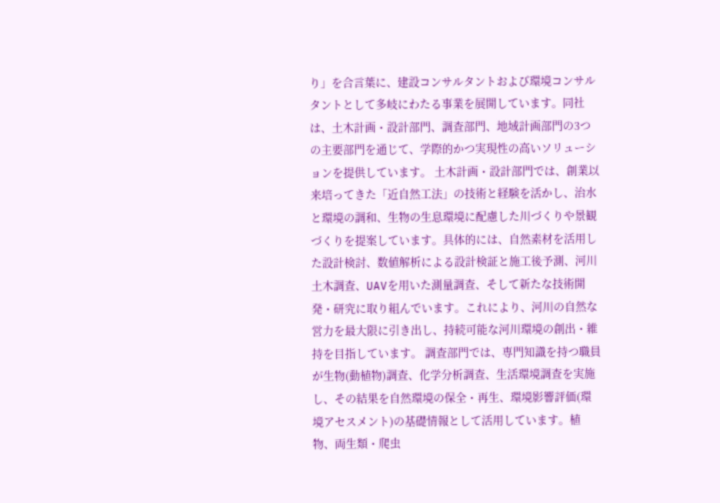り」を合言葉に、建設コンサルタントおよび環境コンサルタントとして多岐にわたる事業を展開しています。同社は、土木計画・設計部門、調査部門、地域計画部門の3つの主要部門を通じて、学際的かつ実現性の高いソリューションを提供しています。 土木計画・設計部門では、創業以来培ってきた「近自然工法」の技術と経験を活かし、治水と環境の調和、生物の生息環境に配慮した川づくりや景観づくりを提案しています。具体的には、自然素材を活用した設計検討、数値解析による設計検証と施工後予測、河川土木調査、UAVを用いた測量調査、そして新たな技術開発・研究に取り組んでいます。これにより、河川の自然な営力を最大限に引き出し、持続可能な河川環境の創出・維持を目指しています。 調査部門では、専門知識を持つ職員が生物(動植物)調査、化学分析調査、生活環境調査を実施し、その結果を自然環境の保全・再生、環境影響評価(環境アセスメント)の基礎情報として活用しています。植物、両生類・爬虫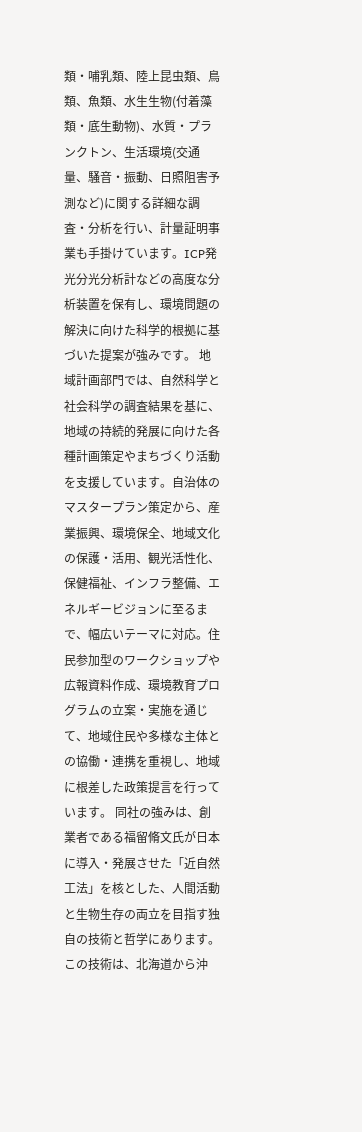類・哺乳類、陸上昆虫類、鳥類、魚類、水生生物(付着藻類・底生動物)、水質・プランクトン、生活環境(交通量、騒音・振動、日照阻害予測など)に関する詳細な調査・分析を行い、計量証明事業も手掛けています。ICP発光分光分析計などの高度な分析装置を保有し、環境問題の解決に向けた科学的根拠に基づいた提案が強みです。 地域計画部門では、自然科学と社会科学の調査結果を基に、地域の持続的発展に向けた各種計画策定やまちづくり活動を支援しています。自治体のマスタープラン策定から、産業振興、環境保全、地域文化の保護・活用、観光活性化、保健福祉、インフラ整備、エネルギービジョンに至るまで、幅広いテーマに対応。住民参加型のワークショップや広報資料作成、環境教育プログラムの立案・実施を通じて、地域住民や多様な主体との協働・連携を重視し、地域に根差した政策提言を行っています。 同社の強みは、創業者である福留脩文氏が日本に導入・発展させた「近自然工法」を核とした、人間活動と生物生存の両立を目指す独自の技術と哲学にあります。この技術は、北海道から沖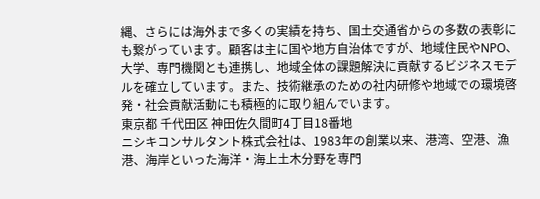縄、さらには海外まで多くの実績を持ち、国土交通省からの多数の表彰にも繋がっています。顧客は主に国や地方自治体ですが、地域住民やNPO、大学、専門機関とも連携し、地域全体の課題解決に貢献するビジネスモデルを確立しています。また、技術継承のための社内研修や地域での環境啓発・社会貢献活動にも積極的に取り組んでいます。
東京都 千代田区 神田佐久間町4丁目18番地
ニシキコンサルタント株式会社は、1983年の創業以来、港湾、空港、漁港、海岸といった海洋・海上土木分野を専門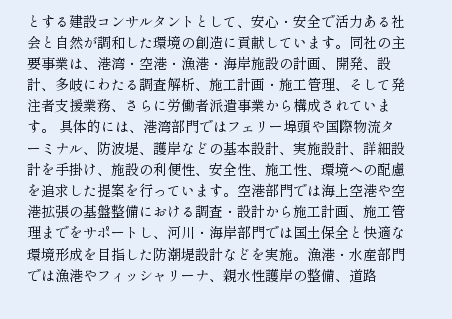とする建設コンサルタントとして、安心・安全で活力ある社会と自然が調和した環境の創造に貢献しています。同社の主要事業は、港湾・空港・漁港・海岸施設の計画、開発、設計、多岐にわたる調査解析、施工計画・施工管理、そして発注者支援業務、さらに労働者派遣事業から構成されています。 具体的には、港湾部門ではフェリー埠頭や国際物流ターミナル、防波堤、護岸などの基本設計、実施設計、詳細設計を手掛け、施設の利便性、安全性、施工性、環境への配慮を追求した提案を行っています。空港部門では海上空港や空港拡張の基盤整備における調査・設計から施工計画、施工管理までをサポートし、河川・海岸部門では国土保全と快適な環境形成を目指した防潮堤設計などを実施。漁港・水産部門では漁港やフィッシャリーナ、親水性護岸の整備、道路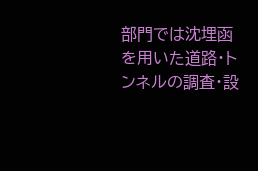部門では沈埋函を用いた道路・トンネルの調査・設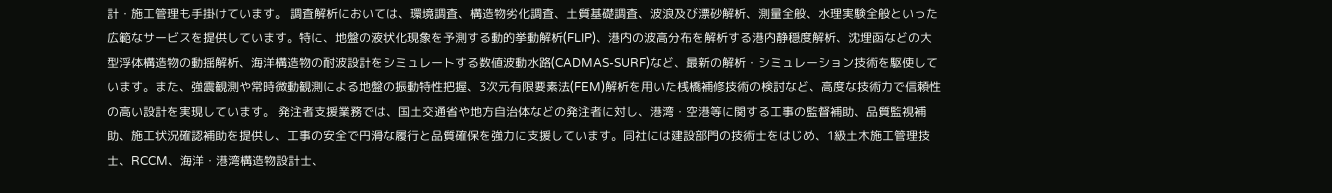計・施工管理も手掛けています。 調査解析においては、環境調査、構造物劣化調査、土質基礎調査、波浪及び漂砂解析、測量全般、水理実験全般といった広範なサービスを提供しています。特に、地盤の液状化現象を予測する動的挙動解析(FLIP)、港内の波高分布を解析する港内静穏度解析、沈埋函などの大型浮体構造物の動揺解析、海洋構造物の耐波設計をシミュレートする数値波動水路(CADMAS-SURF)など、最新の解析・シミュレーション技術を駆使しています。また、強震観測や常時微動観測による地盤の振動特性把握、3次元有限要素法(FEM)解析を用いた桟橋補修技術の検討など、高度な技術力で信頼性の高い設計を実現しています。 発注者支援業務では、国土交通省や地方自治体などの発注者に対し、港湾・空港等に関する工事の監督補助、品質監視補助、施工状況確認補助を提供し、工事の安全で円滑な履行と品質確保を強力に支援しています。同社には建設部門の技術士をはじめ、1級土木施工管理技士、RCCM、海洋・港湾構造物設計士、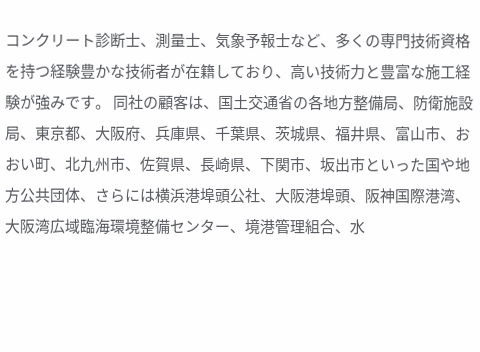コンクリート診断士、測量士、気象予報士など、多くの専門技術資格を持つ経験豊かな技術者が在籍しており、高い技術力と豊富な施工経験が強みです。 同社の顧客は、国土交通省の各地方整備局、防衛施設局、東京都、大阪府、兵庫県、千葉県、茨城県、福井県、富山市、おおい町、北九州市、佐賀県、長崎県、下関市、坂出市といった国や地方公共団体、さらには横浜港埠頭公社、大阪港埠頭、阪神国際港湾、大阪湾広域臨海環境整備センター、境港管理組合、水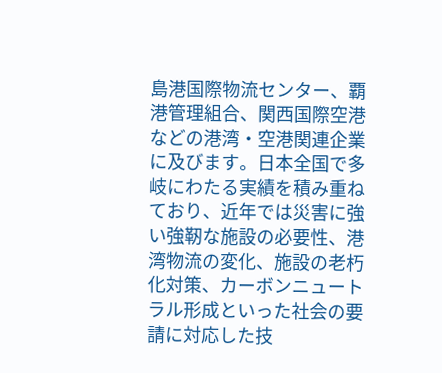島港国際物流センター、覇港管理組合、関西国際空港などの港湾・空港関連企業に及びます。日本全国で多岐にわたる実績を積み重ねており、近年では災害に強い強靭な施設の必要性、港湾物流の変化、施設の老朽化対策、カーボンニュートラル形成といった社会の要請に対応した技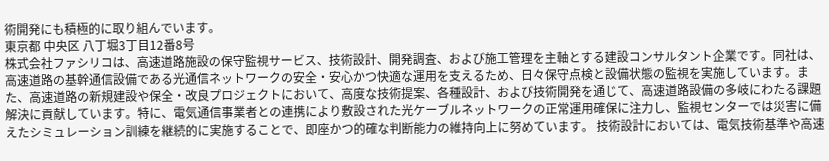術開発にも積極的に取り組んでいます。
東京都 中央区 八丁堀3丁目12番8号
株式会社ファシリコは、高速道路施設の保守監視サービス、技術設計、開発調査、および施工管理を主軸とする建設コンサルタント企業です。同社は、高速道路の基幹通信設備である光通信ネットワークの安全・安心かつ快適な運用を支えるため、日々保守点検と設備状態の監視を実施しています。また、高速道路の新規建設や保全・改良プロジェクトにおいて、高度な技術提案、各種設計、および技術開発を通じて、高速道路設備の多岐にわたる課題解決に貢献しています。特に、電気通信事業者との連携により敷設された光ケーブルネットワークの正常運用確保に注力し、監視センターでは災害に備えたシミュレーション訓練を継続的に実施することで、即座かつ的確な判断能力の維持向上に努めています。 技術設計においては、電気技術基準や高速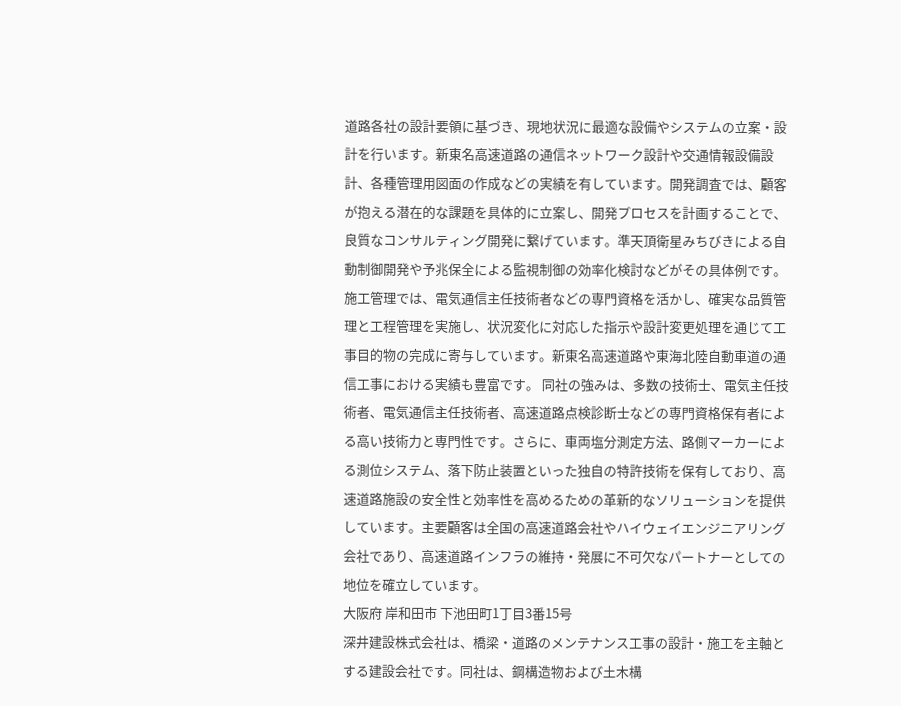道路各社の設計要領に基づき、現地状況に最適な設備やシステムの立案・設計を行います。新東名高速道路の通信ネットワーク設計や交通情報設備設計、各種管理用図面の作成などの実績を有しています。開発調査では、顧客が抱える潜在的な課題を具体的に立案し、開発プロセスを計画することで、良質なコンサルティング開発に繋げています。準天頂衛星みちびきによる自動制御開発や予兆保全による監視制御の効率化検討などがその具体例です。施工管理では、電気通信主任技術者などの専門資格を活かし、確実な品質管理と工程管理を実施し、状況変化に対応した指示や設計変更処理を通じて工事目的物の完成に寄与しています。新東名高速道路や東海北陸自動車道の通信工事における実績も豊富です。 同社の強みは、多数の技術士、電気主任技術者、電気通信主任技術者、高速道路点検診断士などの専門資格保有者による高い技術力と専門性です。さらに、車両塩分測定方法、路側マーカーによる測位システム、落下防止装置といった独自の特許技術を保有しており、高速道路施設の安全性と効率性を高めるための革新的なソリューションを提供しています。主要顧客は全国の高速道路会社やハイウェイエンジニアリング会社であり、高速道路インフラの維持・発展に不可欠なパートナーとしての地位を確立しています。
大阪府 岸和田市 下池田町1丁目3番15号
深井建設株式会社は、橋梁・道路のメンテナンス工事の設計・施工を主軸とする建設会社です。同社は、鋼構造物および土木構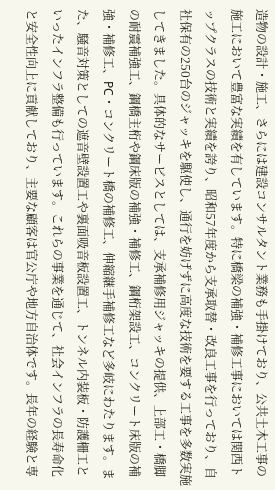造物の設計・施工、さらには建設コンサルタント業務も手掛けており、公共土木工事の施工において豊富な実績を有しています。特に橋梁の補強・補修工事においては関西トップクラスの技術と実績を誇り、昭和57年度から支承取替・改良工事を行っており、自社保有の250台のジャッキを駆使し、通行を妨げずに高度な技術を要する工事を多数実施してきました。具体的なサービスとしては、支承補修用ジャッキの提供、上部工・橋脚の耐震補強工、鋼橋主桁や鋼床版の補強・補修工、鋼桁架設工、コンクリート床版の補強・補修工、PC・コンクリート橋の補修工、伸縮継手補修工など多岐にわたります。また、騒音対策としての遮音壁設置工や裏面吸音板設置工、トンネル内装板・防護柵工といったインフラ整備も行っています。これらの事業を通じて、社会インフラの長寿命化と安全性向上に貢献しており、主要な顧客は官公庁や地方自治体です。長年の経験と専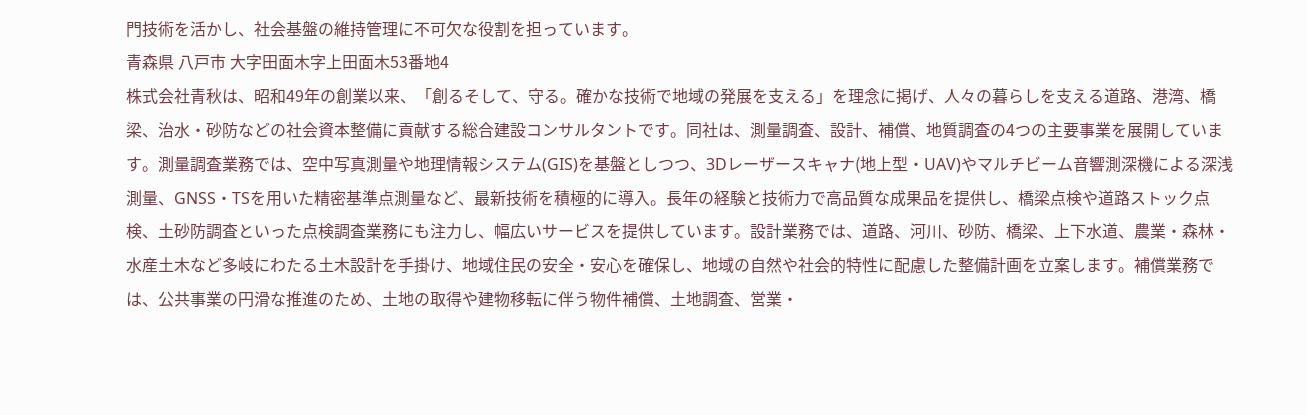門技術を活かし、社会基盤の維持管理に不可欠な役割を担っています。
青森県 八戸市 大字田面木字上田面木53番地4
株式会社青秋は、昭和49年の創業以来、「創るそして、守る。確かな技術で地域の発展を支える」を理念に掲げ、人々の暮らしを支える道路、港湾、橋梁、治水・砂防などの社会資本整備に貢献する総合建設コンサルタントです。同社は、測量調査、設計、補償、地質調査の4つの主要事業を展開しています。測量調査業務では、空中写真測量や地理情報システム(GIS)を基盤としつつ、3Dレーザースキャナ(地上型・UAV)やマルチビーム音響測深機による深浅測量、GNSS・TSを用いた精密基準点測量など、最新技術を積極的に導入。長年の経験と技術力で高品質な成果品を提供し、橋梁点検や道路ストック点検、土砂防調査といった点検調査業務にも注力し、幅広いサービスを提供しています。設計業務では、道路、河川、砂防、橋梁、上下水道、農業・森林・水産土木など多岐にわたる土木設計を手掛け、地域住民の安全・安心を確保し、地域の自然や社会的特性に配慮した整備計画を立案します。補償業務では、公共事業の円滑な推進のため、土地の取得や建物移転に伴う物件補償、土地調査、営業・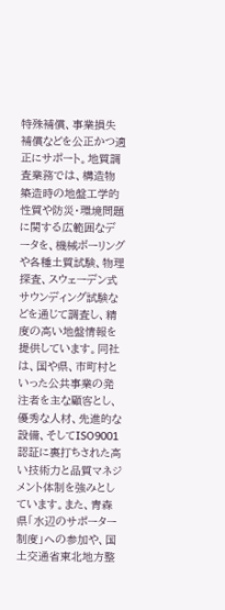特殊補償、事業損失補償などを公正かつ適正にサポート。地質調査業務では、構造物築造時の地盤工学的性質や防災・環境問題に関する広範囲なデータを、機械ボーリングや各種土質試験、物理探査、スウェーデン式サウンディング試験などを通じて調査し、精度の高い地盤情報を提供しています。同社は、国や県、市町村といった公共事業の発注者を主な顧客とし、優秀な人材、先進的な設備、そしてISO9001認証に裏打ちされた高い技術力と品質マネジメント体制を強みとしています。また、青森県「水辺のサポーター制度」への参加や、国土交通省東北地方整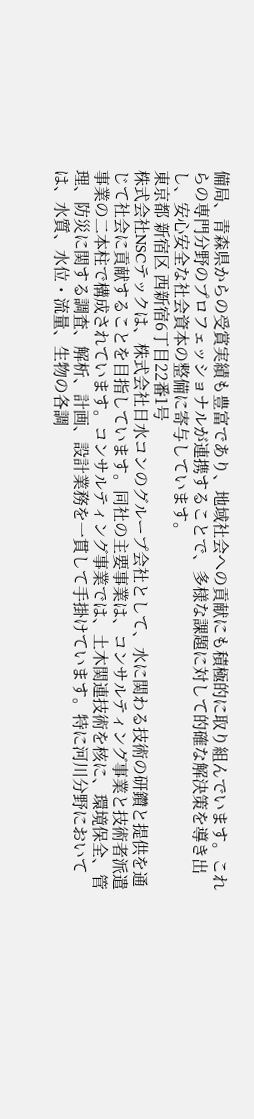備局、青森県からの受賞実績も豊富であり、地域社会への貢献にも積極的に取り組んでいます。これらの専門分野のプロフェッショナルが連携することで、多様な課題に対して的確な解決策を導き出し、安心安全な社会資本の整備に寄与しています。
東京都 新宿区 西新宿6丁目22番1号
株式会社NSCテックは、株式会社日水コンのグループ会社として、水に関わる技術の研鑽と提供を通じて社会に貢献することを目指しています。同社の主要事業は、コンサルティング事業と技術者派遣事業の二本柱で構成されています。コンサルティング事業では、土木関連技術を核に、環境保全、管理、防災に関する調査、解析、計画、設計業務を一貫して手掛けています。特に河川分野においては、水質、水位・流量、生物の各調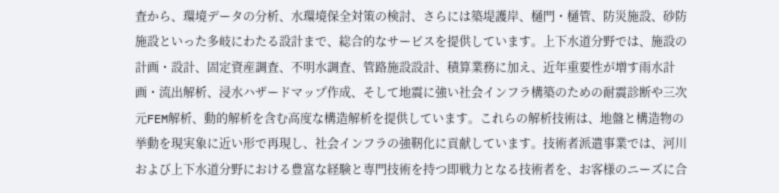査から、環境データの分析、水環境保全対策の検討、さらには築堤護岸、樋門・樋管、防災施設、砂防施設といった多岐にわたる設計まで、総合的なサービスを提供しています。上下水道分野では、施設の計画・設計、固定資産調査、不明水調査、管路施設設計、積算業務に加え、近年重要性が増す雨水計画・流出解析、浸水ハザードマップ作成、そして地震に強い社会インフラ構築のための耐震診断や三次元FEM解析、動的解析を含む高度な構造解析を提供しています。これらの解析技術は、地盤と構造物の挙動を現実象に近い形で再現し、社会インフラの強靭化に貢献しています。技術者派遣事業では、河川および上下水道分野における豊富な経験と専門技術を持つ即戦力となる技術者を、お客様のニーズに合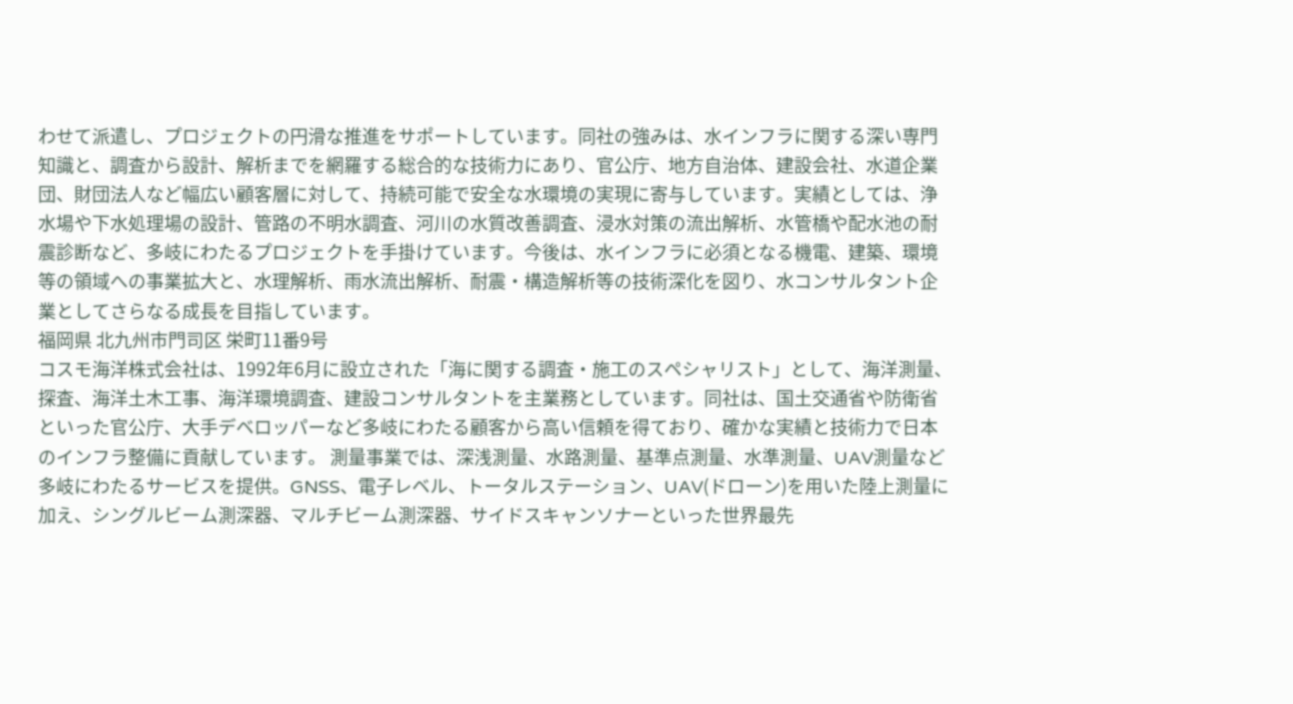わせて派遣し、プロジェクトの円滑な推進をサポートしています。同社の強みは、水インフラに関する深い専門知識と、調査から設計、解析までを網羅する総合的な技術力にあり、官公庁、地方自治体、建設会社、水道企業団、財団法人など幅広い顧客層に対して、持続可能で安全な水環境の実現に寄与しています。実績としては、浄水場や下水処理場の設計、管路の不明水調査、河川の水質改善調査、浸水対策の流出解析、水管橋や配水池の耐震診断など、多岐にわたるプロジェクトを手掛けています。今後は、水インフラに必須となる機電、建築、環境等の領域への事業拡大と、水理解析、雨水流出解析、耐震・構造解析等の技術深化を図り、水コンサルタント企業としてさらなる成長を目指しています。
福岡県 北九州市門司区 栄町11番9号
コスモ海洋株式会社は、1992年6月に設立された「海に関する調査・施工のスペシャリスト」として、海洋測量、探査、海洋土木工事、海洋環境調査、建設コンサルタントを主業務としています。同社は、国土交通省や防衛省といった官公庁、大手デベロッパーなど多岐にわたる顧客から高い信頼を得ており、確かな実績と技術力で日本のインフラ整備に貢献しています。 測量事業では、深浅測量、水路測量、基準点測量、水準測量、UAV測量など多岐にわたるサービスを提供。GNSS、電子レベル、トータルステーション、UAV(ドローン)を用いた陸上測量に加え、シングルビーム測深器、マルチビーム測深器、サイドスキャンソナーといった世界最先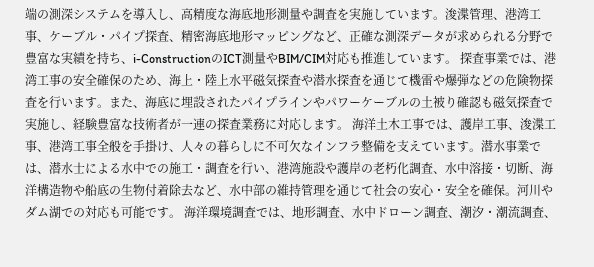端の測深システムを導入し、高精度な海底地形測量や調査を実施しています。浚渫管理、港湾工事、ケーブル・パイプ探査、精密海底地形マッピングなど、正確な測深データが求められる分野で豊富な実績を持ち、i-ConstructionのICT測量やBIM/CIM対応も推進しています。 探査事業では、港湾工事の安全確保のため、海上・陸上水平磁気探査や潜水探査を通じて機雷や爆弾などの危険物探査を行います。また、海底に埋設されたパイプラインやパワーケーブルの土被り確認も磁気探査で実施し、経験豊富な技術者が一連の探査業務に対応します。 海洋土木工事では、護岸工事、浚渫工事、港湾工事全般を手掛け、人々の暮らしに不可欠なインフラ整備を支えています。潜水事業では、潜水士による水中での施工・調査を行い、港湾施設や護岸の老朽化調査、水中溶接・切断、海洋構造物や船底の生物付着除去など、水中部の維持管理を通じて社会の安心・安全を確保。河川やダム湖での対応も可能です。 海洋環境調査では、地形調査、水中ドローン調査、潮汐・潮流調査、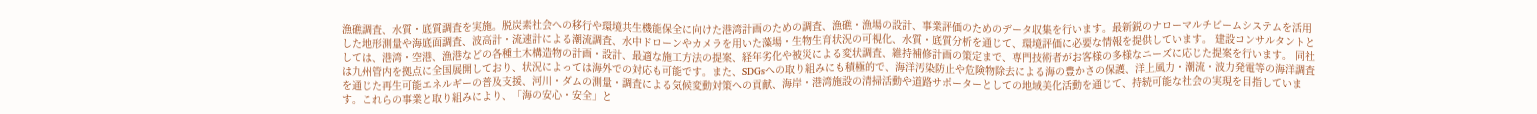漁礁調査、水質・底質調査を実施。脱炭素社会への移行や環境共生機能保全に向けた港湾計画のための調査、漁礁・漁場の設計、事業評価のためのデータ収集を行います。最新鋭のナローマルチビームシステムを活用した地形測量や海底面調査、波高計・流速計による潮流調査、水中ドローンやカメラを用いた藻場・生物生育状況の可視化、水質・底質分析を通じて、環境評価に必要な情報を提供しています。 建設コンサルタントとしては、港湾・空港、漁港などの各種土木構造物の計画・設計、最適な施工方法の提案、経年劣化や被災による変状調査、維持補修計画の策定まで、専門技術者がお客様の多様なニーズに応じた提案を行います。 同社は九州管内を拠点に全国展開しており、状況によっては海外での対応も可能です。また、SDGsへの取り組みにも積極的で、海洋汚染防止や危険物除去による海の豊かさの保護、洋上風力・潮流・波力発電等の海洋調査を通じた再生可能エネルギーの普及支援、河川・ダムの測量・調査による気候変動対策への貢献、海岸・港湾施設の清掃活動や道路サポーターとしての地域美化活動を通じて、持続可能な社会の実現を目指しています。これらの事業と取り組みにより、「海の安心・安全」と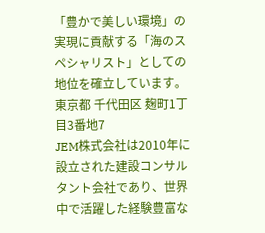「豊かで美しい環境」の実現に貢献する「海のスペシャリスト」としての地位を確立しています。
東京都 千代田区 麹町1丁目3番地7
JEM株式会社は2010年に設立された建設コンサルタント会社であり、世界中で活躍した経験豊富な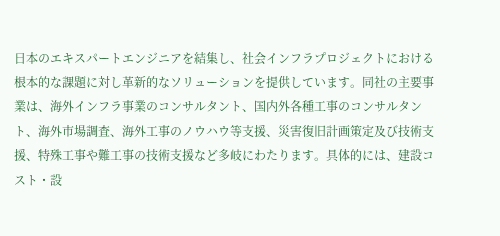日本のエキスパートエンジニアを結集し、社会インフラプロジェクトにおける根本的な課題に対し革新的なソリューションを提供しています。同社の主要事業は、海外インフラ事業のコンサルタント、国内外各種工事のコンサルタント、海外市場調査、海外工事のノウハウ等支援、災害復旧計画策定及び技術支援、特殊工事や難工事の技術支援など多岐にわたります。具体的には、建設コスト・設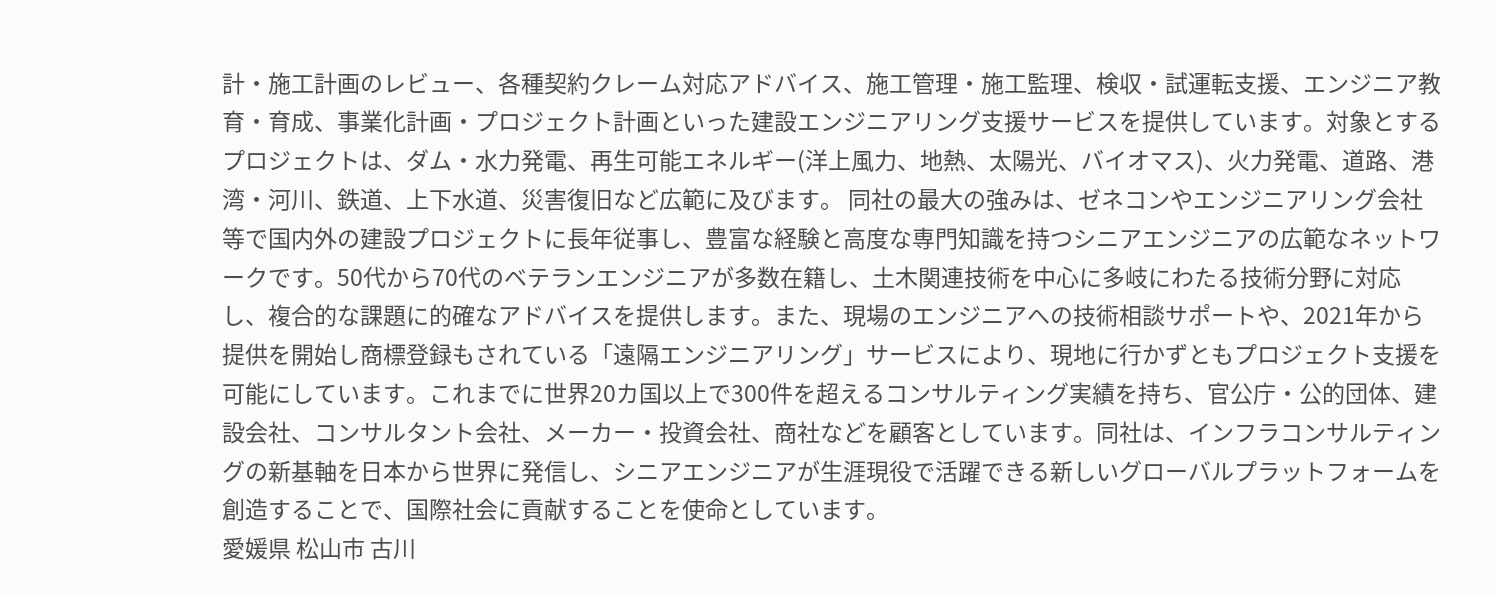計・施工計画のレビュー、各種契約クレーム対応アドバイス、施工管理・施工監理、検収・試運転支援、エンジニア教育・育成、事業化計画・プロジェクト計画といった建設エンジニアリング支援サービスを提供しています。対象とするプロジェクトは、ダム・水力発電、再生可能エネルギー(洋上風力、地熱、太陽光、バイオマス)、火力発電、道路、港湾・河川、鉄道、上下水道、災害復旧など広範に及びます。 同社の最大の強みは、ゼネコンやエンジニアリング会社等で国内外の建設プロジェクトに長年従事し、豊富な経験と高度な専門知識を持つシニアエンジニアの広範なネットワークです。50代から70代のベテランエンジニアが多数在籍し、土木関連技術を中心に多岐にわたる技術分野に対応し、複合的な課題に的確なアドバイスを提供します。また、現場のエンジニアへの技術相談サポートや、2021年から提供を開始し商標登録もされている「遠隔エンジニアリング」サービスにより、現地に行かずともプロジェクト支援を可能にしています。これまでに世界20カ国以上で300件を超えるコンサルティング実績を持ち、官公庁・公的団体、建設会社、コンサルタント会社、メーカー・投資会社、商社などを顧客としています。同社は、インフラコンサルティングの新基軸を日本から世界に発信し、シニアエンジニアが生涯現役で活躍できる新しいグローバルプラットフォームを創造することで、国際社会に貢献することを使命としています。
愛媛県 松山市 古川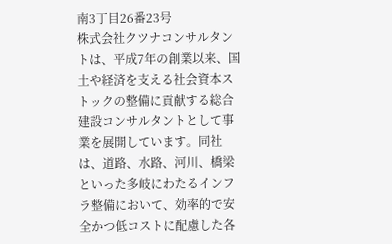南3丁目26番23号
株式会社クツナコンサルタントは、平成7年の創業以来、国土や経済を支える社会資本ストックの整備に貢献する総合建設コンサルタントとして事業を展開しています。同社は、道路、水路、河川、橋梁といった多岐にわたるインフラ整備において、効率的で安全かつ低コストに配慮した各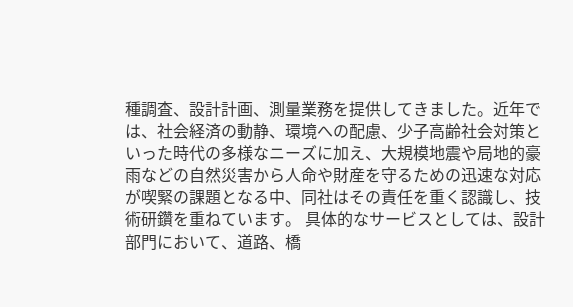種調査、設計計画、測量業務を提供してきました。近年では、社会経済の動静、環境への配慮、少子高齢社会対策といった時代の多様なニーズに加え、大規模地震や局地的豪雨などの自然災害から人命や財産を守るための迅速な対応が喫緊の課題となる中、同社はその責任を重く認識し、技術研鑽を重ねています。 具体的なサービスとしては、設計部門において、道路、橋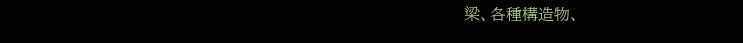梁、各種構造物、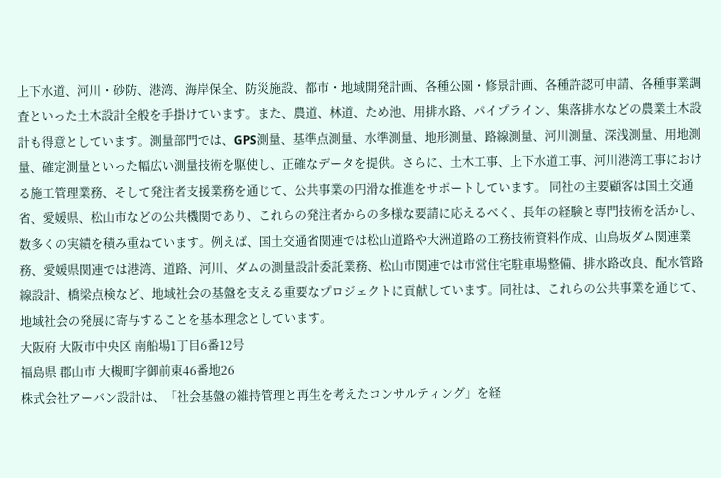上下水道、河川・砂防、港湾、海岸保全、防災施設、都市・地域開発計画、各種公園・修景計画、各種許認可申請、各種事業調査といった土木設計全般を手掛けています。また、農道、林道、ため池、用排水路、パイプライン、集落排水などの農業土木設計も得意としています。測量部門では、GPS測量、基準点測量、水準測量、地形測量、路線測量、河川測量、深浅測量、用地測量、確定測量といった幅広い測量技術を駆使し、正確なデータを提供。さらに、土木工事、上下水道工事、河川港湾工事における施工管理業務、そして発注者支援業務を通じて、公共事業の円滑な推進をサポートしています。 同社の主要顧客は国土交通省、愛媛県、松山市などの公共機関であり、これらの発注者からの多様な要請に応えるべく、長年の経験と専門技術を活かし、数多くの実績を積み重ねています。例えば、国土交通省関連では松山道路や大洲道路の工務技術資料作成、山鳥坂ダム関連業務、愛媛県関連では港湾、道路、河川、ダムの測量設計委託業務、松山市関連では市営住宅駐車場整備、排水路改良、配水管路線設計、橋梁点検など、地域社会の基盤を支える重要なプロジェクトに貢献しています。同社は、これらの公共事業を通じて、地域社会の発展に寄与することを基本理念としています。
大阪府 大阪市中央区 南船場1丁目6番12号
福島県 郡山市 大槻町字御前東46番地26
株式会社アーバン設計は、「社会基盤の維持管理と再生を考えたコンサルティング」を経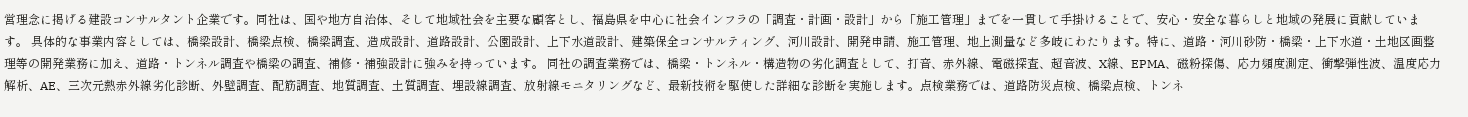営理念に掲げる建設コンサルタント企業です。同社は、国や地方自治体、そして地域社会を主要な顧客とし、福島県を中心に社会インフラの「調査・計画・設計」から「施工管理」までを一貫して手掛けることで、安心・安全な暮らしと地域の発展に貢献しています。 具体的な事業内容としては、橋梁設計、橋梁点検、橋梁調査、造成設計、道路設計、公園設計、上下水道設計、建築保全コンサルティング、河川設計、開発申請、施工管理、地上測量など多岐にわたります。特に、道路・河川砂防・橋梁・上下水道・土地区画整理等の開発業務に加え、道路・トンネル調査や橋梁の調査、補修・補強設計に強みを持っています。 同社の調査業務では、橋梁・トンネル・構造物の劣化調査として、打音、赤外線、電磁探査、超音波、X線、EPMA、磁粉探傷、応力頻度測定、衝撃弾性波、温度応力解析、AE、三次元熱赤外線劣化診断、外壁調査、配筋調査、地質調査、土質調査、埋設線調査、放射線モニタリングなど、最新技術を駆使した詳細な診断を実施します。点検業務では、道路防災点検、橋梁点検、トンネ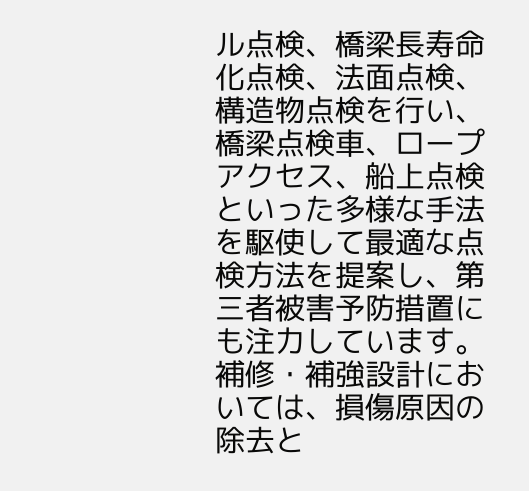ル点検、橋梁長寿命化点検、法面点検、構造物点検を行い、橋梁点検車、ロープアクセス、船上点検といった多様な手法を駆使して最適な点検方法を提案し、第三者被害予防措置にも注力しています。 補修・補強設計においては、損傷原因の除去と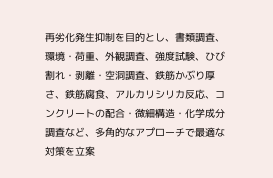再劣化発生抑制を目的とし、書類調査、環境・荷重、外観調査、強度試験、ひび割れ・剥離・空洞調査、鉄筋かぶり厚さ、鉄筋腐食、アルカリシリカ反応、コンクリートの配合・微細構造・化学成分調査など、多角的なアプローチで最適な対策を立案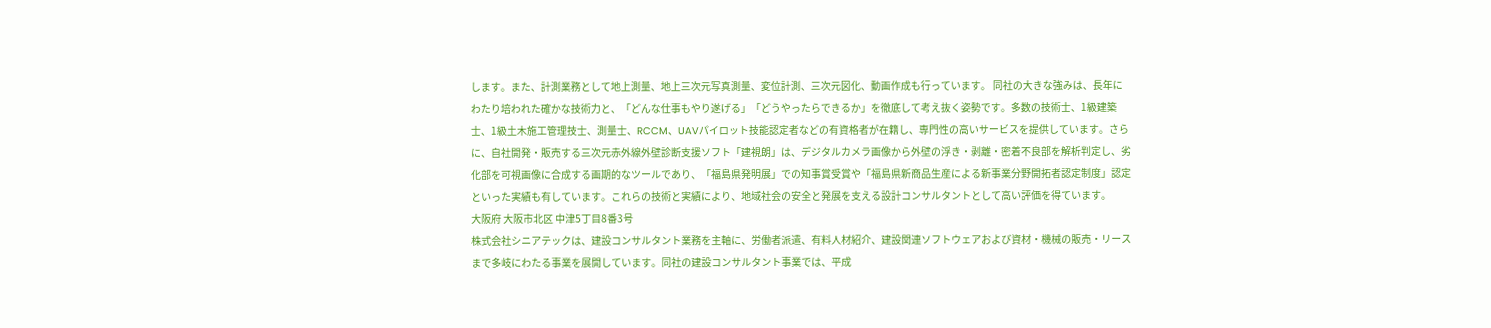します。また、計測業務として地上測量、地上三次元写真測量、変位計測、三次元図化、動画作成も行っています。 同社の大きな強みは、長年にわたり培われた確かな技術力と、「どんな仕事もやり遂げる」「どうやったらできるか」を徹底して考え抜く姿勢です。多数の技術士、1級建築士、1級土木施工管理技士、測量士、RCCM、UAVパイロット技能認定者などの有資格者が在籍し、専門性の高いサービスを提供しています。さらに、自社開発・販売する三次元赤外線外壁診断支援ソフト「建視朗」は、デジタルカメラ画像から外壁の浮き・剥離・密着不良部を解析判定し、劣化部を可視画像に合成する画期的なツールであり、「福島県発明展」での知事賞受賞や「福島県新商品生産による新事業分野開拓者認定制度」認定といった実績も有しています。これらの技術と実績により、地域社会の安全と発展を支える設計コンサルタントとして高い評価を得ています。
大阪府 大阪市北区 中津5丁目8番3号
株式会社シニアテックは、建設コンサルタント業務を主軸に、労働者派遣、有料人材紹介、建設関連ソフトウェアおよび資材・機械の販売・リースまで多岐にわたる事業を展開しています。同社の建設コンサルタント事業では、平成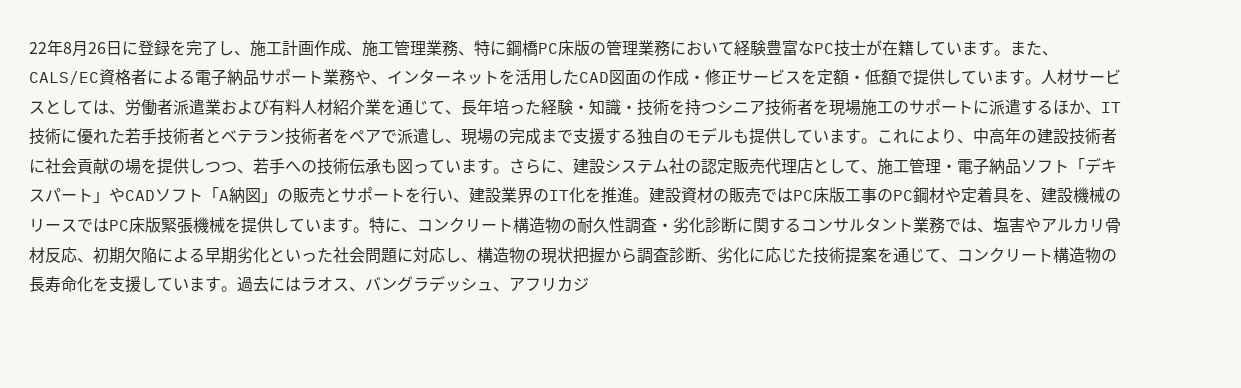22年8月26日に登録を完了し、施工計画作成、施工管理業務、特に鋼橋PC床版の管理業務において経験豊富なPC技士が在籍しています。また、CALS/EC資格者による電子納品サポート業務や、インターネットを活用したCAD図面の作成・修正サービスを定額・低額で提供しています。人材サービスとしては、労働者派遣業および有料人材紹介業を通じて、長年培った経験・知識・技術を持つシニア技術者を現場施工のサポートに派遣するほか、IT技術に優れた若手技術者とベテラン技術者をペアで派遣し、現場の完成まで支援する独自のモデルも提供しています。これにより、中高年の建設技術者に社会貢献の場を提供しつつ、若手への技術伝承も図っています。さらに、建設システム社の認定販売代理店として、施工管理・電子納品ソフト「デキスパート」やCADソフト「A納図」の販売とサポートを行い、建設業界のIT化を推進。建設資材の販売ではPC床版工事のPC鋼材や定着具を、建設機械のリースではPC床版緊張機械を提供しています。特に、コンクリート構造物の耐久性調査・劣化診断に関するコンサルタント業務では、塩害やアルカリ骨材反応、初期欠陥による早期劣化といった社会問題に対応し、構造物の現状把握から調査診断、劣化に応じた技術提案を通じて、コンクリート構造物の長寿命化を支援しています。過去にはラオス、バングラデッシュ、アフリカジ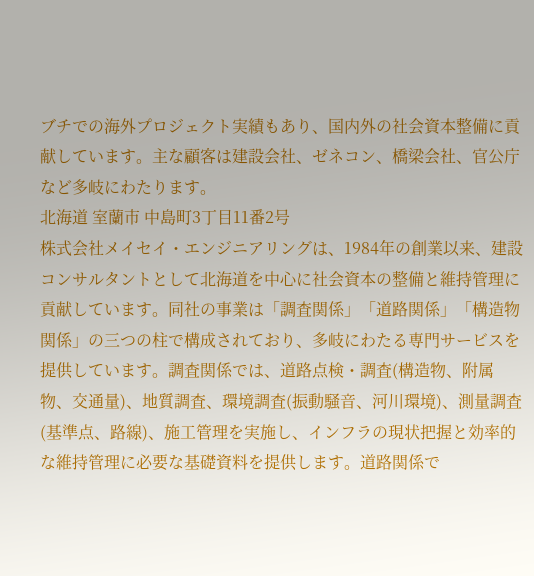ブチでの海外プロジェクト実績もあり、国内外の社会資本整備に貢献しています。主な顧客は建設会社、ゼネコン、橋梁会社、官公庁など多岐にわたります。
北海道 室蘭市 中島町3丁目11番2号
株式会社メイセイ・エンジニアリングは、1984年の創業以来、建設コンサルタントとして北海道を中心に社会資本の整備と維持管理に貢献しています。同社の事業は「調査関係」「道路関係」「構造物関係」の三つの柱で構成されており、多岐にわたる専門サービスを提供しています。調査関係では、道路点検・調査(構造物、附属物、交通量)、地質調査、環境調査(振動騒音、河川環境)、測量調査(基準点、路線)、施工管理を実施し、インフラの現状把握と効率的な維持管理に必要な基礎資料を提供します。道路関係で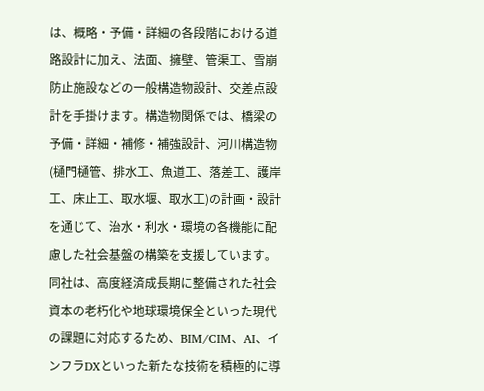は、概略・予備・詳細の各段階における道路設計に加え、法面、擁壁、管渠工、雪崩防止施設などの一般構造物設計、交差点設計を手掛けます。構造物関係では、橋梁の予備・詳細・補修・補強設計、河川構造物(樋門樋管、排水工、魚道工、落差工、護岸工、床止工、取水堰、取水工)の計画・設計を通じて、治水・利水・環境の各機能に配慮した社会基盤の構築を支援しています。 同社は、高度経済成長期に整備された社会資本の老朽化や地球環境保全といった現代の課題に対応するため、BIM/CIM、AI、インフラDXといった新たな技術を積極的に導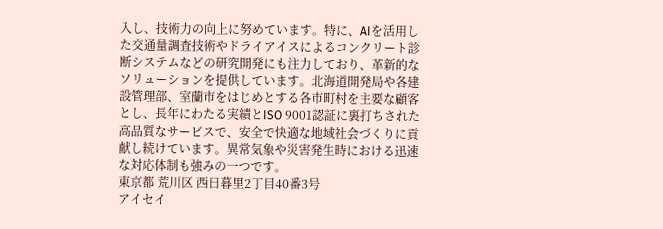入し、技術力の向上に努めています。特に、AIを活用した交通量調査技術やドライアイスによるコンクリート診断システムなどの研究開発にも注力しており、革新的なソリューションを提供しています。北海道開発局や各建設管理部、室蘭市をはじめとする各市町村を主要な顧客とし、長年にわたる実績とISO 9001認証に裏打ちされた高品質なサービスで、安全で快適な地域社会づくりに貢献し続けています。異常気象や災害発生時における迅速な対応体制も強みの一つです。
東京都 荒川区 西日暮里2丁目40番3号
アイセイ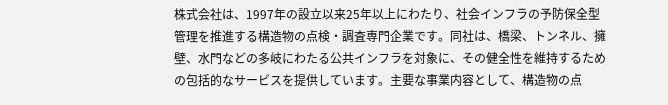株式会社は、1997年の設立以来25年以上にわたり、社会インフラの予防保全型管理を推進する構造物の点検・調査専門企業です。同社は、橋梁、トンネル、擁壁、水門などの多岐にわたる公共インフラを対象に、その健全性を維持するための包括的なサービスを提供しています。主要な事業内容として、構造物の点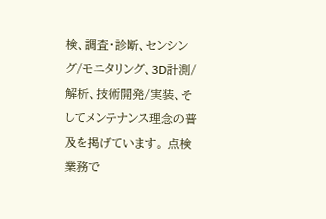検、調査・診断、センシング/モニタリング、3D計測/解析、技術開発/実装、そしてメンテナンス理念の普及を掲げています。 点検業務で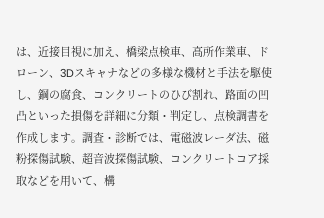は、近接目視に加え、橋梁点検車、高所作業車、ドローン、3Dスキャナなどの多様な機材と手法を駆使し、鋼の腐食、コンクリートのひび割れ、路面の凹凸といった損傷を詳細に分類・判定し、点検調書を作成します。調査・診断では、電磁波レーダ法、磁粉探傷試験、超音波探傷試験、コンクリートコア採取などを用いて、構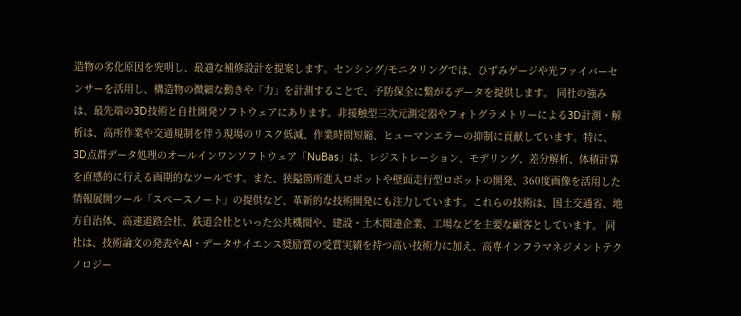造物の劣化原因を究明し、最適な補修設計を提案します。センシング/モニタリングでは、ひずみゲージや光ファイバーセンサーを活用し、構造物の微細な動きや「力」を計測することで、予防保全に繋がるデータを提供します。 同社の強みは、最先端の3D技術と自社開発ソフトウェアにあります。非接触型三次元測定器やフォトグラメトリーによる3D計測・解析は、高所作業や交通規制を伴う現場のリスク低減、作業時間短縮、ヒューマンエラーの抑制に貢献しています。特に、3D点群データ処理のオールインワンソフトウェア「NuBas」は、レジストレーション、モデリング、差分解析、体積計算を直感的に行える画期的なツールです。また、狭隘箇所進入ロボットや壁面走行型ロボットの開発、360度画像を活用した情報展開ツール「スペースノート」の提供など、革新的な技術開発にも注力しています。これらの技術は、国土交通省、地方自治体、高速道路会社、鉄道会社といった公共機関や、建設・土木関連企業、工場などを主要な顧客としています。 同社は、技術論文の発表やAI・データサイエンス奨励賞の受賞実績を持つ高い技術力に加え、高専インフラマネジメントテクノロジー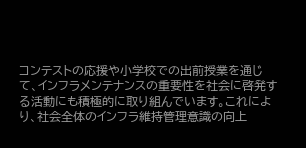コンテストの応援や小学校での出前授業を通じて、インフラメンテナンスの重要性を社会に啓発する活動にも積極的に取り組んでいます。これにより、社会全体のインフラ維持管理意識の向上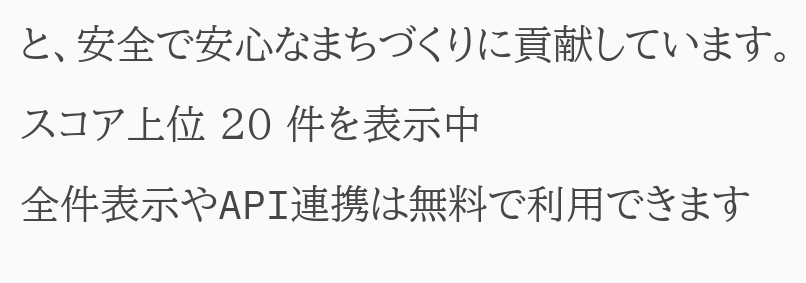と、安全で安心なまちづくりに貢献しています。
スコア上位 20 件を表示中
全件表示やAPI連携は無料で利用できます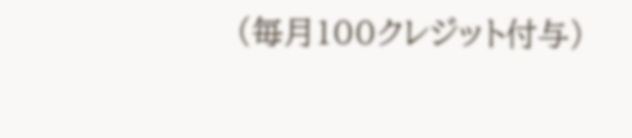(毎月100クレジット付与)